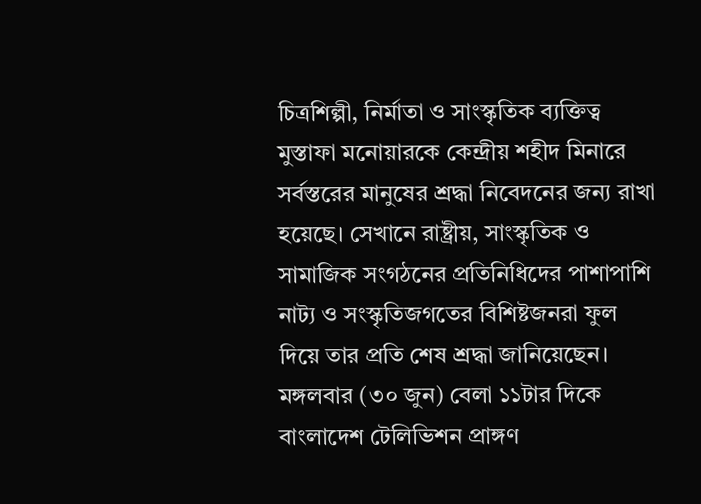চিত্রশিল্পী, নির্মাতা ও সাংস্কৃতিক ব্যক্তিত্ব মুস্তাফা মনোয়ারকে কেন্দ্রীয় শহীদ মিনারে সর্বস্তরের মানুষের শ্রদ্ধা নিবেদনের জন্য রাখা হয়েছে। সেখানে রাষ্ট্রীয়, সাংস্কৃতিক ও সামাজিক সংগঠনের প্রতিনিধিদের পাশাপাশি নাট্য ও সংস্কৃতিজগতের বিশিষ্টজনরা ফুল দিয়ে তার প্রতি শেষ শ্রদ্ধা জানিয়েছেন।
মঙ্গলবার (৩০ জুন) বেলা ১১টার দিকে বাংলাদেশ টেলিভিশন প্রাঙ্গণ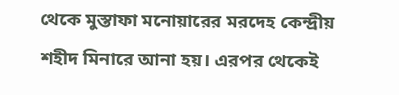থেকে মুস্তাফা মনোয়ারের মরদেহ কেন্দ্রীয় শহীদ মিনারে আনা হয়। এরপর থেকেই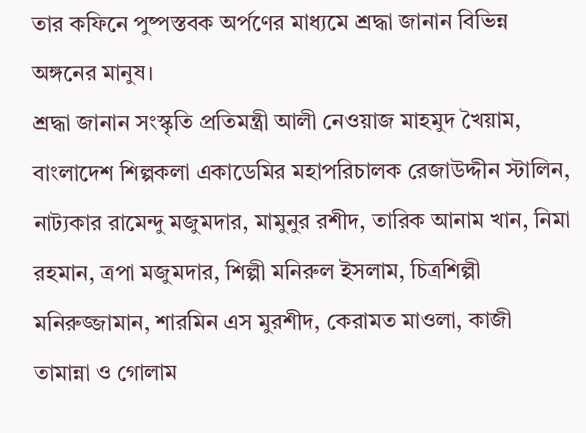তার কফিনে পুষ্পস্তবক অর্পণের মাধ্যমে শ্রদ্ধা জানান বিভিন্ন অঙ্গনের মানুষ।
শ্রদ্ধা জানান সংস্কৃতি প্রতিমন্ত্রী আলী নেওয়াজ মাহমুদ খৈয়াম, বাংলাদেশ শিল্পকলা একাডেমির মহাপরিচালক রেজাউদ্দীন স্টালিন, নাট্যকার রামেন্দু মজুমদার, মামুনুর রশীদ, তারিক আনাম খান, নিমা রহমান, ত্রপা মজুমদার, শিল্পী মনিরুল ইসলাম, চিত্রশিল্পী মনিরুজ্জামান, শারমিন এস মুরশীদ, কেরামত মাওলা, কাজী তামান্না ও গোলাম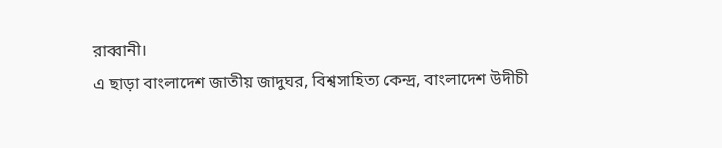রাব্বানী।
এ ছাড়া বাংলাদেশ জাতীয় জাদুঘর, বিশ্বসাহিত্য কেন্দ্র, বাংলাদেশ উদীচী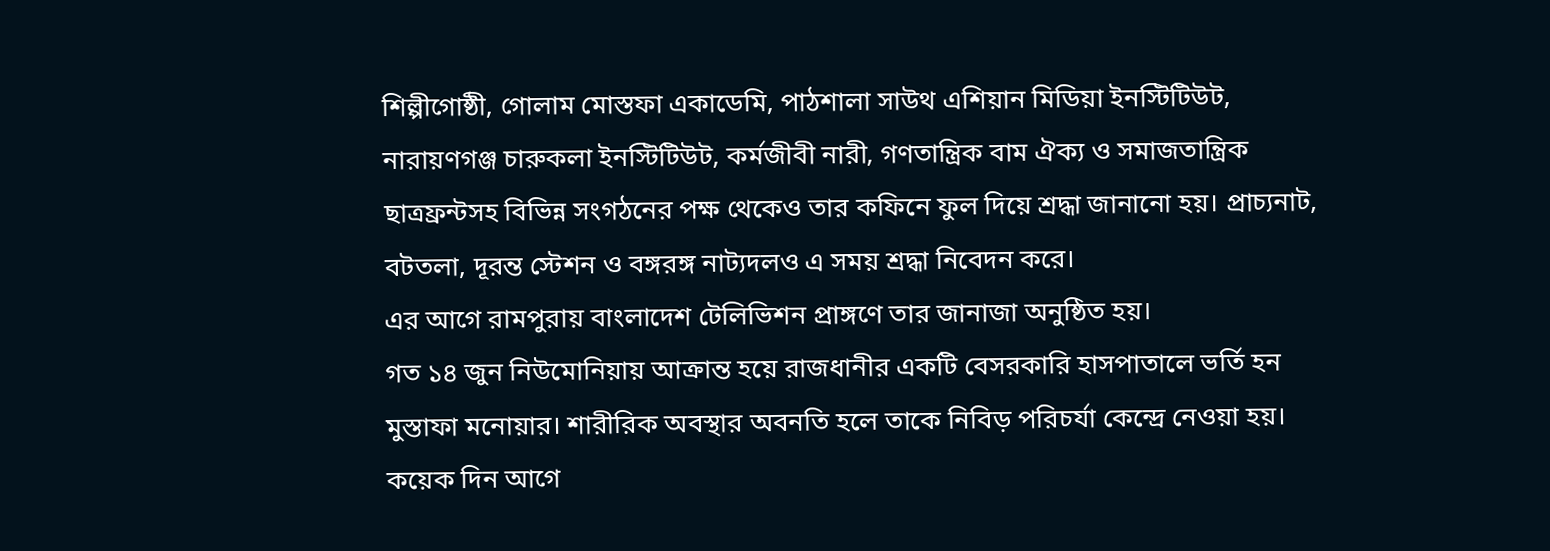শিল্পীগোষ্ঠী, গোলাম মোস্তফা একাডেমি, পাঠশালা সাউথ এশিয়ান মিডিয়া ইনস্টিটিউট, নারায়ণগঞ্জ চারুকলা ইনস্টিটিউট, কর্মজীবী নারী, গণতান্ত্রিক বাম ঐক্য ও সমাজতান্ত্রিক ছাত্রফ্রন্টসহ বিভিন্ন সংগঠনের পক্ষ থেকেও তার কফিনে ফুল দিয়ে শ্রদ্ধা জানানো হয়। প্রাচ্যনাট, বটতলা, দূরন্ত স্টেশন ও বঙ্গরঙ্গ নাট্যদলও এ সময় শ্রদ্ধা নিবেদন করে।
এর আগে রামপুরায় বাংলাদেশ টেলিভিশন প্রাঙ্গণে তার জানাজা অনুষ্ঠিত হয়।
গত ১৪ জুন নিউমোনিয়ায় আক্রান্ত হয়ে রাজধানীর একটি বেসরকারি হাসপাতালে ভর্তি হন মুস্তাফা মনোয়ার। শারীরিক অবস্থার অবনতি হলে তাকে নিবিড় পরিচর্যা কেন্দ্রে নেওয়া হয়। কয়েক দিন আগে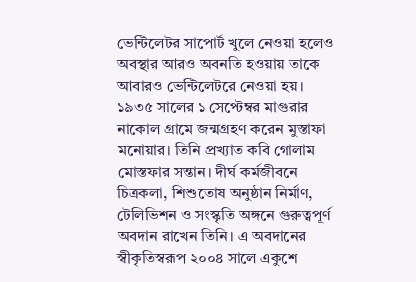ভেন্টিলেটর সাপোর্ট খুলে নেওয়া হলেও অবস্থার আরও অবনতি হওয়ায় তাকে আবারও ভেন্টিলেটরে নেওয়া হয়।
১৯৩৫ সালের ১ সেপ্টেম্বর মাগুরার নাকোল গ্রামে জন্মগ্রহণ করেন মুস্তাফা মনোয়ার। তিনি প্রখ্যাত কবি গোলাম মোস্তফার সন্তান। দীর্ঘ কর্মজীবনে চিত্রকলা, শিশুতোষ অনুষ্ঠান নির্মাণ, টেলিভিশন ও সংস্কৃতি অঙ্গনে গুরুত্বপূর্ণ অবদান রাখেন তিনি। এ অবদানের স্বীকৃতিস্বরূপ ২০০৪ সালে একুশে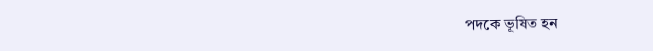পদকে ভূষিত হন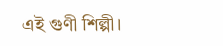এই গুণী শিল্পী।